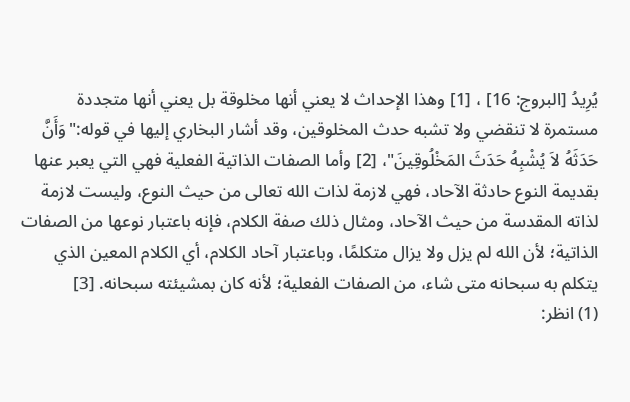يُرِيدُ [البروج: 16] ، [1] وهذا الإحداث لا يعني أنها مخلوقة بل يعني أنها متجددة مستمرة لا تنقضي ولا تشبه حدث المخلوقين، وقد أشار البخاري إليها في قوله:"وَأَنَّ حَدَثَهُ لاَ يُشْبِهُ حَدَثَ المَخْلُوقِينَ"، [2] وأما الصفات الذاتية الفعلية فهي التي يعبر عنها بقديمة النوع حادثة الآحاد، فهي لازمة لذات الله تعالى من حيث النوع، وليست لازمة لذاته المقدسة من حيث الآحاد، ومثال ذلك صفة الكلام، فإنه باعتبار نوعها من الصفات الذاتية؛ لأن الله لم يزل ولا يزال متكلمًا، وباعتبار آحاد الكلام، أي الكلام المعين الذي يتكلم به سبحانه متى شاء، من الصفات الفعلية؛ لأنه كان بمشيئته سبحانه. [3]
(1) انظر: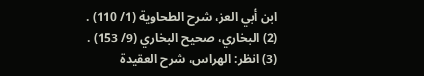ابن أبي العز، شرح الطحاوية (1/ 110) .
(2) البخاري، صحيح البخاري (9/ 153) .
(3) انظر: الهراس، شرح العقيدة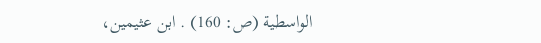الواسطية (ص: 160) . ابن عثيمين،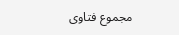مجموع فتاوى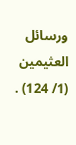ورسائل العثيمين (1/ 124) .